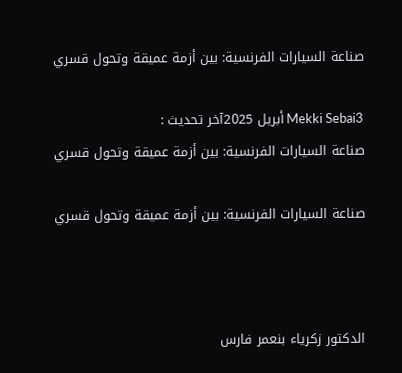صناعة السيارات الفرنسية: بين أزمة عميقة وتحول قسري

Mekki Sebai3 أبريل 2025آخر تحديث :
صناعة السيارات الفرنسية: بين أزمة عميقة وتحول قسري

صناعة السيارات الفرنسية: بين أزمة عميقة وتحول قسري



الدكتور زكرياء بنعمر فارس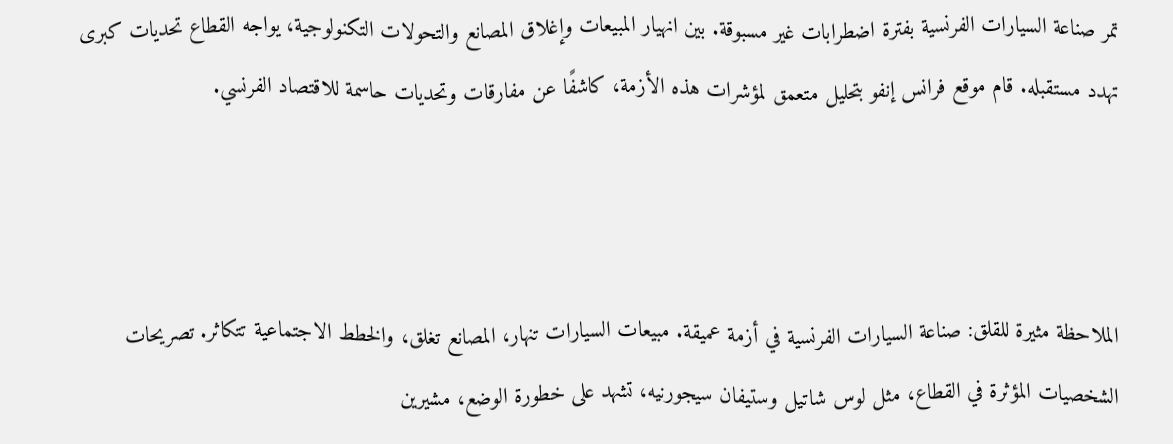تمر صناعة السيارات الفرنسية بفترة اضطرابات غير مسبوقة. بين انهيار المبيعات وإغلاق المصانع والتحولات التكنولوجية، يواجه القطاع تحديات كبرى تهدد مستقبله. قام موقع فرانس إنفو بتحليل متعمق لمؤشرات هذه الأزمة، كاشفًا عن مفارقات وتحديات حاسمة للاقتصاد الفرنسي.



الملاحظة مثيرة للقلق: صناعة السيارات الفرنسية في أزمة عميقة. مبيعات السيارات تنهار، المصانع تغلق، والخطط الاجتماعية تتكاثر. تصريحات الشخصيات المؤثرة في القطاع، مثل لوس شاتيل وستيفان سيجورنيه، تشهد على خطورة الوضع، مشيرين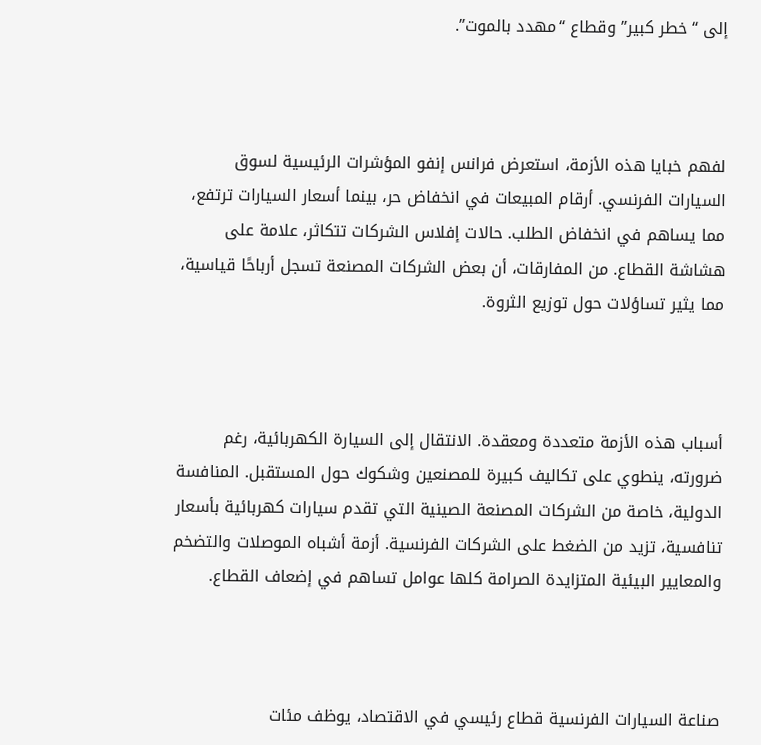إلى “خطر كبير” وقطاع “مهدد بالموت”.



لفهم خبايا هذه الأزمة، استعرض فرانس إنفو المؤشرات الرئيسية لسوق السيارات الفرنسي. أرقام المبيعات في انخفاض حر، بينما أسعار السيارات ترتفع، مما يساهم في انخفاض الطلب. حالات إفلاس الشركات تتكاثر، علامة على هشاشة القطاع. من المفارقات، أن بعض الشركات المصنعة تسجل أرباحًا قياسية، مما يثير تساؤلات حول توزيع الثروة.



أسباب هذه الأزمة متعددة ومعقدة. الانتقال إلى السيارة الكهربائية، رغم ضرورته، ينطوي على تكاليف كبيرة للمصنعين وشكوك حول المستقبل. المنافسة الدولية، خاصة من الشركات المصنعة الصينية التي تقدم سيارات كهربائية بأسعار تنافسية، تزيد من الضغط على الشركات الفرنسية. أزمة أشباه الموصلات والتضخم والمعايير البيئية المتزايدة الصرامة كلها عوامل تساهم في إضعاف القطاع.



صناعة السيارات الفرنسية قطاع رئيسي في الاقتصاد، يوظف مئات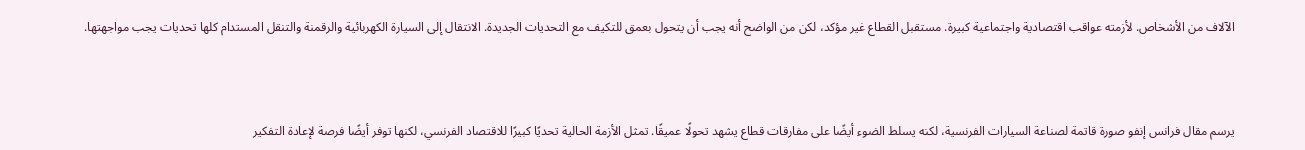الآلاف من الأشخاص. لأزمته عواقب اقتصادية واجتماعية كبيرة. مستقبل القطاع غير مؤكد، لكن من الواضح أنه يجب أن يتحول بعمق للتكيف مع التحديات الجديدة. الانتقال إلى السيارة الكهربائية والرقمنة والتنقل المستدام كلها تحديات يجب مواجهتها.



يرسم مقال فرانس إنفو صورة قاتمة لصناعة السيارات الفرنسية، لكنه يسلط الضوء أيضًا على مفارقات قطاع يشهد تحولًا عميقًا. تمثل الأزمة الحالية تحديًا كبيرًا للاقتصاد الفرنسي، لكنها توفر أيضًا فرصة لإعادة التفكير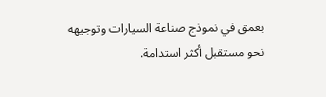بعمق في نموذج صناعة السيارات وتوجيهه نحو مستقبل أكثر استدامة.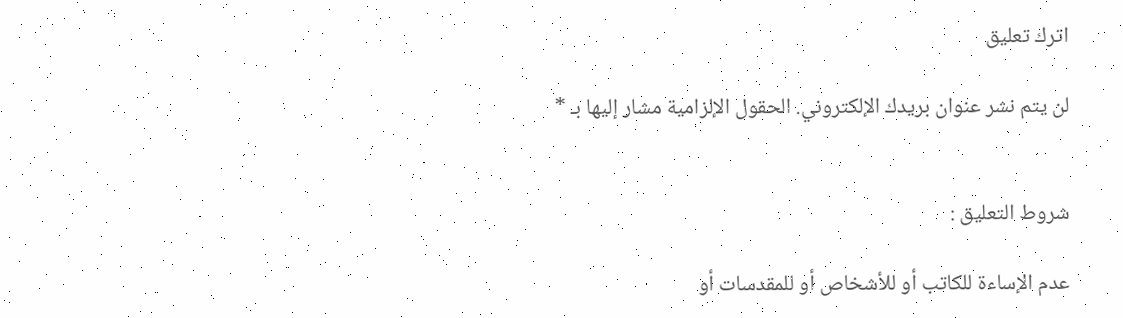اترك تعليق

لن يتم نشر عنوان بريدك الإلكتروني. الحقول الإلزامية مشار إليها بـ *


شروط التعليق :

عدم الإساءة للكاتب أو للأشخاص أو للمقدسات أو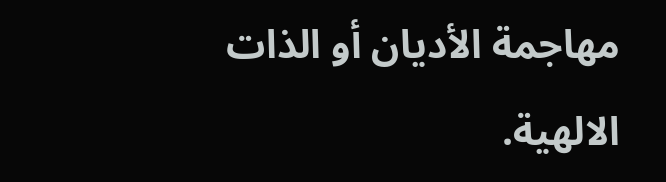مهاجمة الأديان أو الذات الالهية.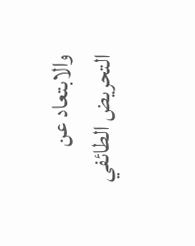والابتعاد عن التحريض الطائفي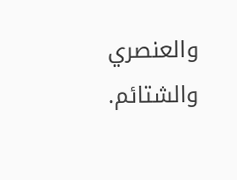والعنصري والشتائم.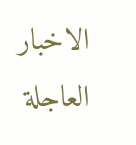الاخبار العاجلة